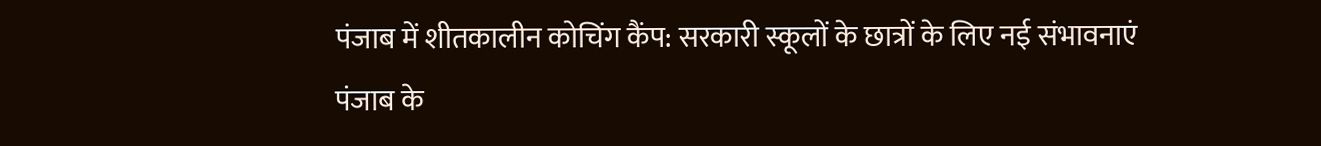पंजाब में शीतकालीन कोचिंग कैंप: सरकारी स्कूलों के छात्रों के लिए नई संभावनाएं
पंजाब के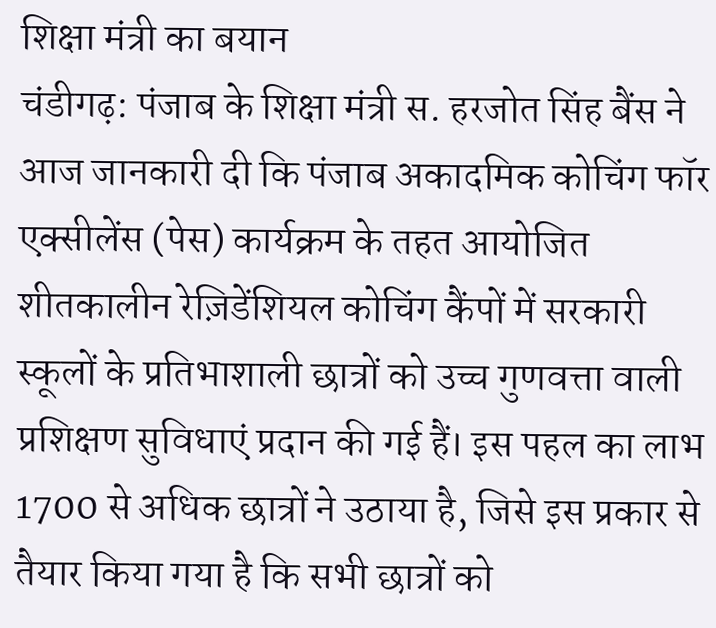शिक्षा मंत्री का बयान
चंडीगढ़: पंजाब के शिक्षा मंत्री स. हरजोत सिंह बैंस ने आज जानकारी दी कि पंजाब अकादमिक कोचिंग फॉर एक्सीलेंस (पेस) कार्यक्रम के तहत आयोजित शीतकालीन रेज़िडेंशियल कोचिंग कैंपों में सरकारी स्कूलों के प्रतिभाशाली छात्रों को उच्च गुणवत्ता वाली प्रशिक्षण सुविधाएं प्रदान की गई हैं। इस पहल का लाभ 1700 से अधिक छात्रों ने उठाया है, जिसे इस प्रकार से तैयार किया गया है कि सभी छात्रों को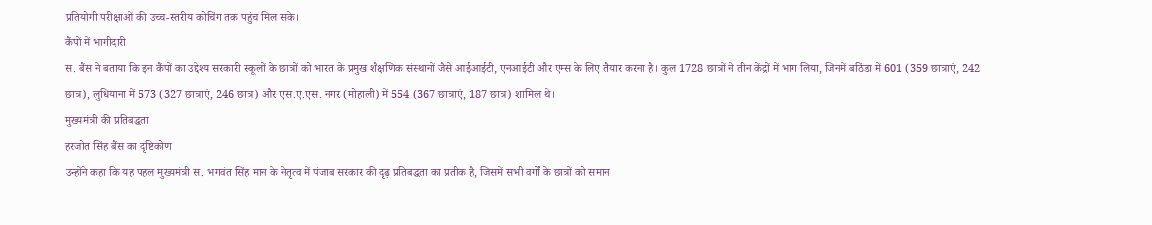प्रतियोगी परीक्षाओं की उच्च-स्तरीय कोचिंग तक पहुंच मिल सके।
कैंपों में भागीदारी
स. बैंस ने बताया कि इन कैंपों का उद्देश्य सरकारी स्कूलों के छात्रों को भारत के प्रमुख शैक्षणिक संस्थानों जैसे आईआईटी, एनआईटी और एम्स के लिए तैयार करना है। कुल 1728 छात्रों ने तीन केंद्रों में भाग लिया, जिनमें बठिंडा में 601 (359 छात्राएं, 242 छात्र), लुधियाना में 573 (327 छात्राएं, 246 छात्र) और एस.ए.एस. नगर (मोहाली) में 554 (367 छात्राएं, 187 छात्र) शामिल थे।
मुख्यमंत्री की प्रतिबद्धता
हरजोत सिंह बैंस का दृष्टिकोण
उन्होंने कहा कि यह पहल मुख्यमंत्री स. भगवंत सिंह मान के नेतृत्व में पंजाब सरकार की दृढ़ प्रतिबद्धता का प्रतीक है, जिसमें सभी वर्गों के छात्रों को समान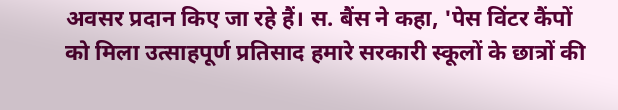अवसर प्रदान किए जा रहे हैं। स. बैंस ने कहा, 'पेस विंटर कैंपों को मिला उत्साहपूर्ण प्रतिसाद हमारे सरकारी स्कूलों के छात्रों की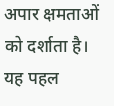अपार क्षमताओं को दर्शाता है। यह पहल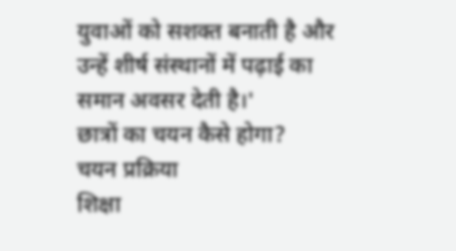युवाओं को सशक्त बनाती है और उन्हें शीर्ष संस्थानों में पढ़ाई का समान अवसर देती है।'
छात्रों का चयन कैसे होगा?
चयन प्रक्रिया
शिक्षा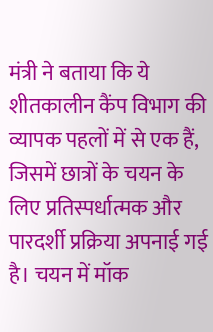मंत्री ने बताया कि ये शीतकालीन कैंप विभाग की व्यापक पहलों में से एक हैं, जिसमें छात्रों के चयन के लिए प्रतिस्पर्धात्मक और पारदर्शी प्रक्रिया अपनाई गई है। चयन में मॉक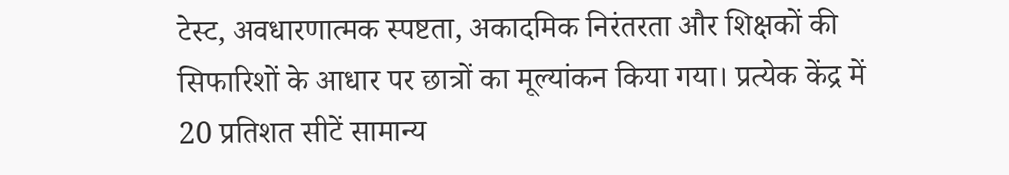टेस्ट, अवधारणात्मक स्पष्टता, अकादमिक निरंतरता और शिक्षकों की सिफारिशों के आधार पर छात्रों का मूल्यांकन किया गया। प्रत्येक केंद्र में 20 प्रतिशत सीटें सामान्य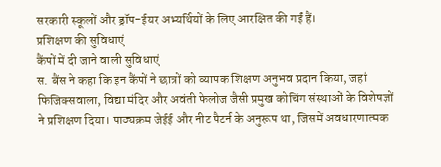सरकारी स्कूलों और ड्रॉप-ईयर अभ्यर्थियों के लिए आरक्षित की गईं हैं।
प्रशिक्षण की सुविधाएं
कैंपों में दी जाने वाली सुविधाएं
स. बैंस ने कहा कि इन कैंपों ने छात्रों को व्यापक शिक्षण अनुभव प्रदान किया, जहां फिजिक्सवाला, विद्या मंदिर और अवंती फेलोज जैसी प्रमुख कोचिंग संस्थाओं के विशेषज्ञों ने प्रशिक्षण दिया। पाठ्यक्रम जेईई और नीट पैटर्न के अनुरूप था, जिसमें अवधारणात्मक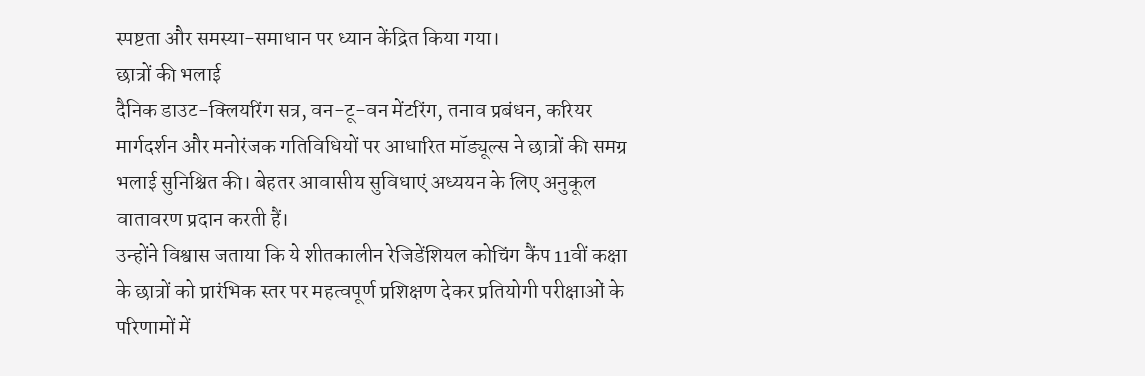स्पष्टता और समस्या-समाधान पर ध्यान केंद्रित किया गया।
छात्रों की भलाई
दैनिक डाउट-क्लियरिंग सत्र, वन-टू-वन मेंटरिंग, तनाव प्रबंधन, करियर मार्गदर्शन और मनोरंजक गतिविधियों पर आधारित मॉड्यूल्स ने छात्रों की समग्र भलाई सुनिश्चित की। बेहतर आवासीय सुविधाएं अध्ययन के लिए अनुकूल वातावरण प्रदान करती हैं।
उन्होंने विश्वास जताया कि ये शीतकालीन रेजिडेंशियल कोचिंग कैंप 11वीं कक्षा के छात्रों को प्रारंभिक स्तर पर महत्वपूर्ण प्रशिक्षण देकर प्रतियोगी परीक्षाओं के परिणामों में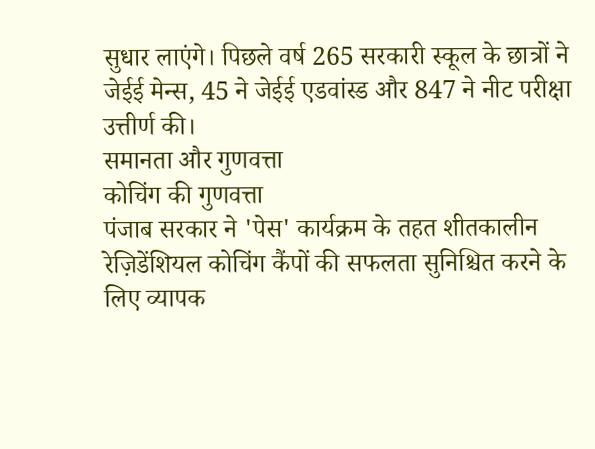सुधार लाएंगे। पिछले वर्ष 265 सरकारी स्कूल के छात्रों ने जेईई मेन्स, 45 ने जेईई एडवांस्ड और 847 ने नीट परीक्षा उत्तीर्ण की।
समानता और गुणवत्ता
कोचिंग की गुणवत्ता
पंजाब सरकार ने 'पेस' कार्यक्रम के तहत शीतकालीन रेज़िडेंशियल कोचिंग कैंपों की सफलता सुनिश्चित करने के लिए व्यापक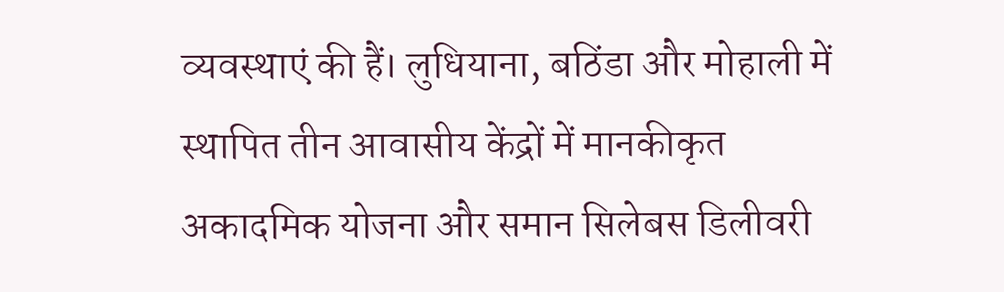व्यवस्थाएं की हैं। लुधियाना, बठिंडा और मोहाली में स्थापित तीन आवासीय केंद्रों में मानकीकृत अकादमिक योजना और समान सिलेबस डिलीवरी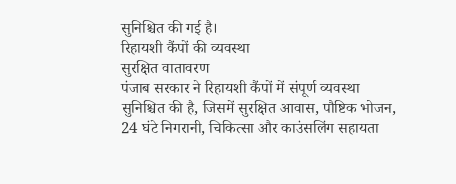सुनिश्चित की गई है।
रिहायशी कैंपों की व्यवस्था
सुरक्षित वातावरण
पंजाब सरकार ने रिहायशी कैंपों में संपूर्ण व्यवस्था सुनिश्चित की है, जिसमें सुरक्षित आवास, पौष्टिक भोजन, 24 घंटे निगरानी, चिकित्सा और काउंसलिंग सहायता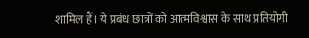शामिल हैं। ये प्रबंध छात्रों को आत्मविश्वास के साथ प्रतियोगी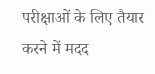परीक्षाओं के लिए तैयार करने में मदद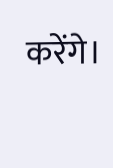करेंगे।